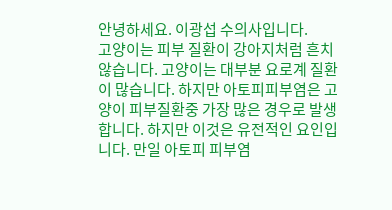안녕하세요. 이광섭 수의사입니다.
고양이는 피부 질환이 강아지처럼 흔치 않습니다. 고양이는 대부분 요로계 질환이 많습니다. 하지만 아토피피부염은 고양이 피부질환중 가장 많은 경우로 발생합니다. 하지만 이것은 유전적인 요인입니다. 만일 아토피 피부염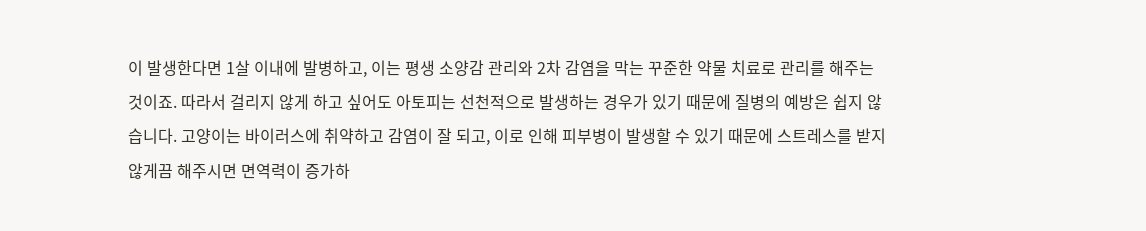이 발생한다면 1살 이내에 발병하고, 이는 평생 소양감 관리와 2차 감염을 막는 꾸준한 약물 치료로 관리를 해주는 것이죠. 따라서 걸리지 않게 하고 싶어도 아토피는 선천적으로 발생하는 경우가 있기 때문에 질병의 예방은 쉽지 않습니다. 고양이는 바이러스에 취약하고 감염이 잘 되고, 이로 인해 피부병이 발생할 수 있기 때문에 스트레스를 받지 않게끔 해주시면 면역력이 증가하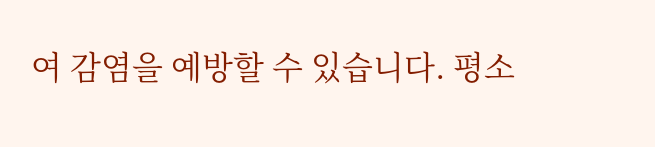여 감염을 예방할 수 있습니다. 평소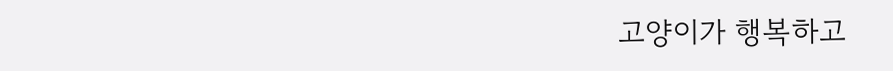고양이가 행복하고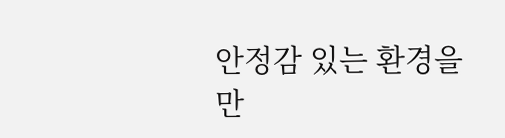안정감 있는 환경을 만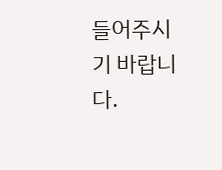들어주시기 바랍니다.